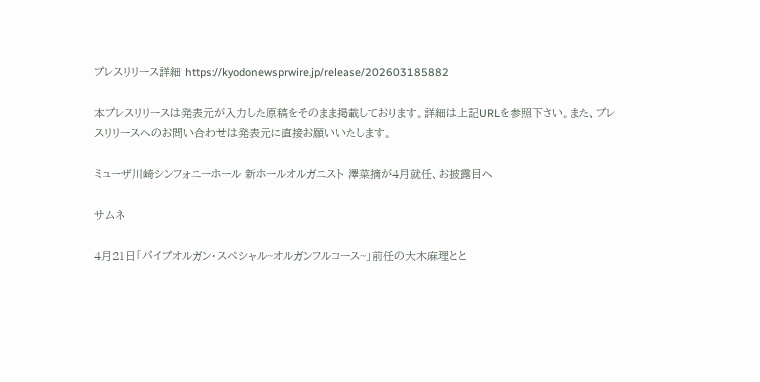プレスリリース詳細 https://kyodonewsprwire.jp/release/202603185882

本プレスリリースは発表元が入力した原稿をそのまま掲載しております。詳細は上記URLを参照下さい。また、プレスリリースへのお問い合わせは発表元に直接お願いいたします。

ミューザ川崎シンフォニーホール 新ホールオルガニスト 澤菜摘が4月就任、お披露目へ

サムネ

4月21日「パイプオルガン・スペシャル~オルガンフルコース~」前任の大木麻理とと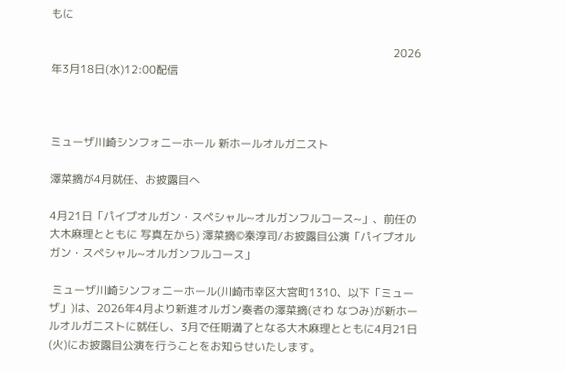もに

                                                                                                                  2026年3月18日(水)12:00配信



ミューザ川崎シンフォニーホール 新ホールオルガニスト

澤菜摘が4月就任、お披露目へ

4月21日「パイプオルガン・スペシャル~オルガンフルコース~」、前任の大木麻理とともに 写真左から) 澤菜摘©秦淳司/お披露目公演「パイプオルガン・スペシャル~オルガンフルコース」

 ミューザ川崎シンフォニーホール(川崎市幸区大宮町1310、以下「ミューザ」)は、2026年4月より新進オルガン奏者の澤菜摘(さわ なつみ)が新ホールオルガニストに就任し、3月で任期満了となる大木麻理とともに4月21日(火)にお披露目公演を行うことをお知らせいたします。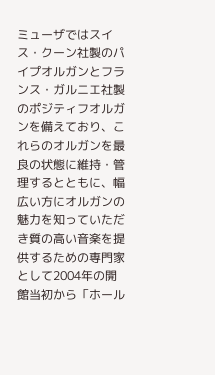ミューザではスイス・クーン社製のパイプオルガンとフランス・ガルニエ社製のポジティフオルガンを備えており、これらのオルガンを最良の状態に維持・管理するとともに、幅広い方にオルガンの魅力を知っていただき質の高い音楽を提供するための専門家として2004年の開館当初から「ホール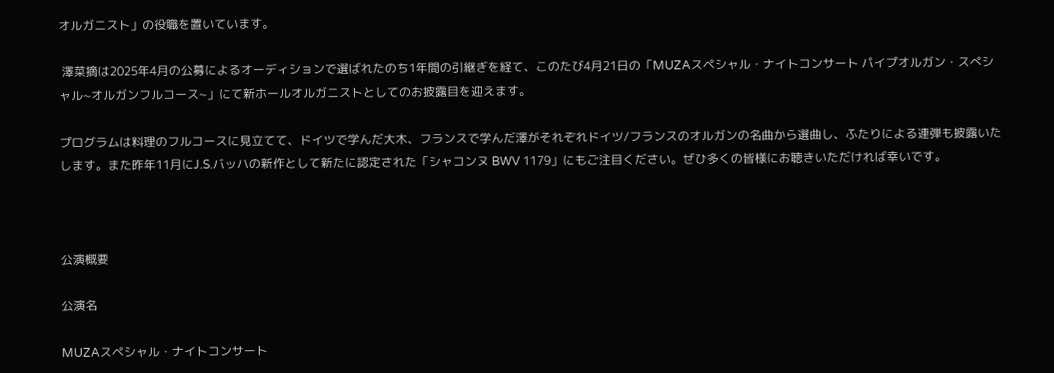オルガニスト」の役職を置いています。

 澤菜摘は2025年4月の公募によるオーディションで選ばれたのち1年間の引継ぎを経て、このたび4月21日の「MUZAスペシャル・ナイトコンサート パイプオルガン・スぺシャル~オルガンフルコース~」にて新ホールオルガニストとしてのお披露目を迎えます。

プログラムは料理のフルコースに見立てて、ドイツで学んだ大木、フランスで学んだ澤がそれぞれドイツ/フランスのオルガンの名曲から選曲し、ふたりによる連弾も披露いたします。また昨年11月にJ.S.バッハの新作として新たに認定された「シャコンヌ BWV 1179」にもご注目ください。ぜひ多くの皆様にお聴きいただければ幸いです。



公演概要

公演名

MUZAスペシャル・ナイトコンサート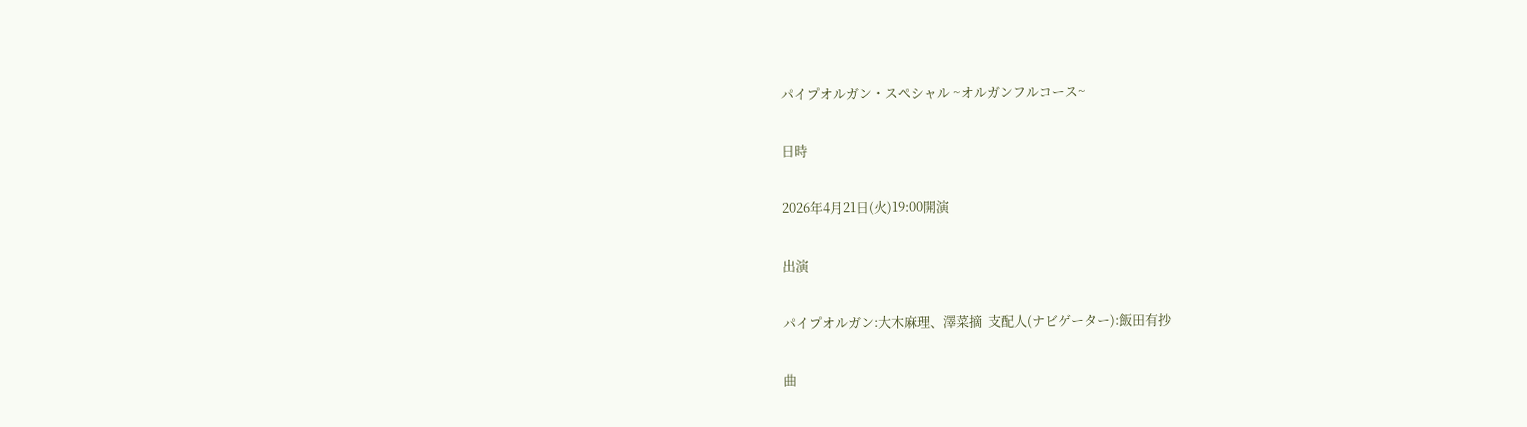パイプオルガン・スぺシャル ~オルガンフルコース~

日時

2026年4月21日(火)19:00開演

出演

パイプオルガン:大木麻理、澤菜摘  支配人(ナビゲーター):飯田有抄

曲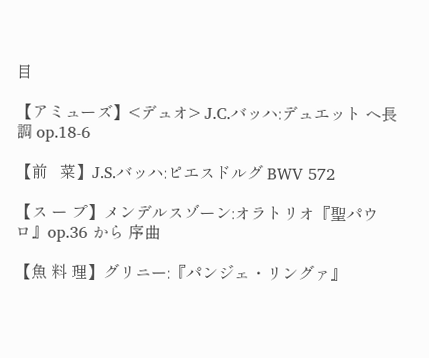目

【アミューズ】<デュオ> J.C.バッハ:デュエット ヘ長調 op.18-6

【前   菜】J.S.バッハ:ピエスドルグ BWV 572

【ス ー プ】メンデルスゾーン:オラトリオ『聖パウロ』op.36 から 序曲

【魚 料 理】グリニー:『パンジェ・リングァ』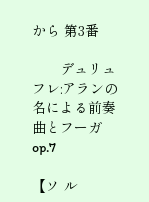から 第3番

       デュリュフレ:アランの名による前奏曲とフーガ op.7

【ソ ル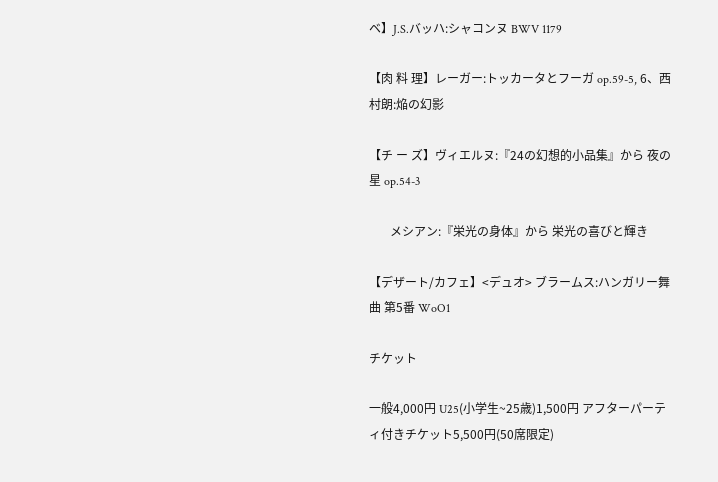ベ】J.S.バッハ:シャコンヌ BWV 1179

【肉 料 理】レーガー:トッカータとフーガ op.59-5, 6、西村朗:焔の幻影

【チ ー ズ】ヴィエルヌ:『24の幻想的小品集』から 夜の星 op.54-3

       メシアン:『栄光の身体』から 栄光の喜びと輝き

【デザート/カフェ】<デュオ> ブラームス:ハンガリー舞曲 第5番 WoO1

チケット

一般4,000円 U25(小学生~25歳)1,500円 アフターパーティ付きチケット5,500円(50席限定)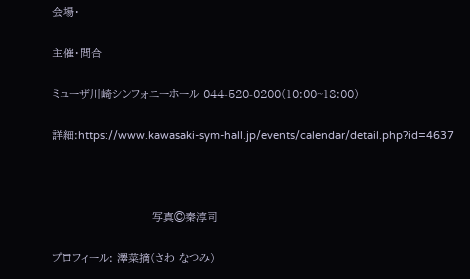会場・

主催・問合

ミューザ川崎シンフォニーホール 044-520-0200(10:00~18:00)

詳細:https://www.kawasaki-sym-hall.jp/events/calendar/detail.php?id=4637



                         写真©秦淳司

プロフィール: 澤菜摘(さわ なつみ)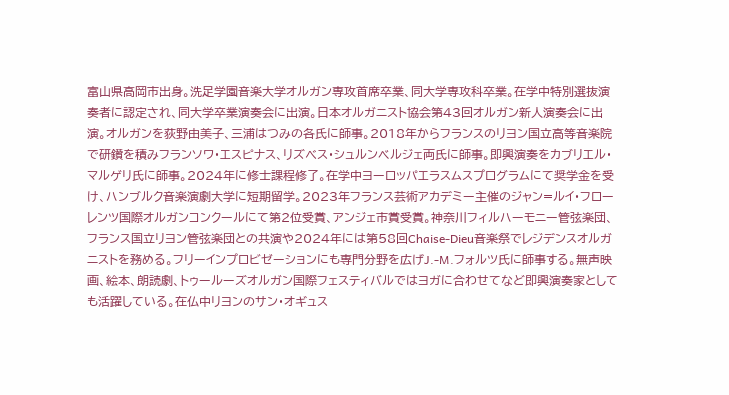富山県高岡市出身。洗足学園音楽大学オルガン専攻首席卒業、同大学専攻科卒業。在学中特別選抜演奏者に認定され、同大学卒業演奏会に出演。日本オルガニスト協会第43回オルガン新人演奏会に出演。オルガンを荻野由美子、三浦はつみの各氏に師事。2018年からフランスのリヨン国立高等音楽院で研鑽を積みフランソワ・エスピナス、リズべス・シュルンベルジェ両氏に師事。即興演奏をカブリエル・マルゲリ氏に師事。2024年に修士課程修了。在学中ヨーロッパエラスムスプログラムにて奨学金を受け、ハンブルク音楽演劇大学に短期留学。2023年フランス芸術アカデミー主催のジャン=ルイ・フローレンツ国際オルガンコンクールにて第2位受賞、アンジェ市賞受賞。神奈川フィルハーモニー管弦楽団、フランス国立リヨン管弦楽団との共演や2024年には第58回Chaise-Dieu音楽祭でレジデンスオルガニストを務める。フリーインプロビゼーションにも専門分野を広げJ.-M.フォルツ氏に師事する。無声映画、絵本、朗読劇、トゥールーズオルガン国際フェスティバルではヨガに合わせてなど即興演奏家としても活躍している。在仏中リヨンのサン・オギュス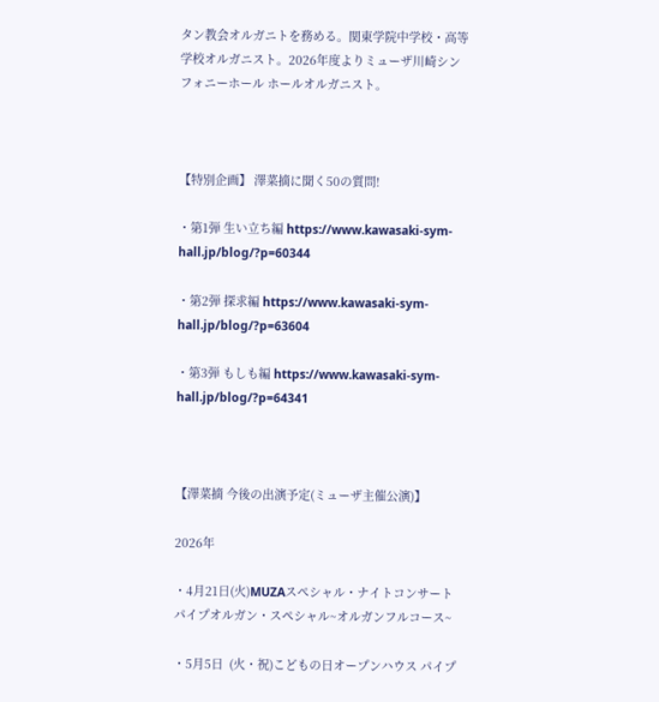タン教会オルガニトを務める。関東学院中学校・高等学校オルガニスト。2026年度よりミューザ川崎シンフォニーホール ホールオルガニスト。



【特別企画】 澤菜摘に聞く50の質問!

・第1弾 生い立ち編 https://www.kawasaki-sym-hall.jp/blog/?p=60344

・第2弾 探求編 https://www.kawasaki-sym-hall.jp/blog/?p=63604

・第3弾 もしも編 https://www.kawasaki-sym-hall.jp/blog/?p=64341



【澤菜摘 今後の出演予定(ミューザ主催公演)】

2026年

・4月21日(火)MUZAスぺシャル・ナイトコンサート パイプオルガン・スペシャル~オルガンフルコース~

・5月5日  (火・祝)こどもの日オープンハウス パイプ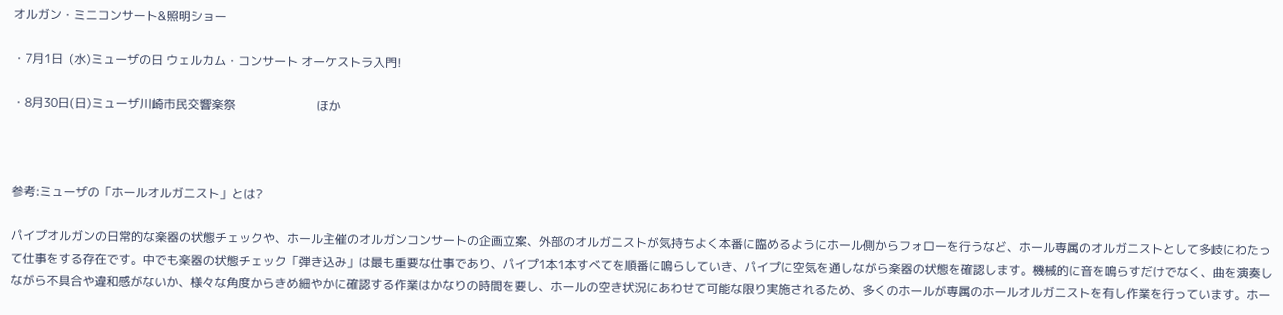オルガン・ミニコンサート&照明ショー

・7月1日  (水)ミューザの日 ウェルカム・コンサート オーケストラ入門!

・8月30日(日)ミューザ川崎市民交響楽祭                           ほか



参考:ミューザの「ホールオルガニスト」とは?

パイプオルガンの日常的な楽器の状態チェックや、ホール主催のオルガンコンサートの企画立案、外部のオルガニストが気持ちよく本番に臨めるようにホール側からフォローを行うなど、ホール専属のオルガニストとして多岐にわたって仕事をする存在です。中でも楽器の状態チェック「弾き込み」は最も重要な仕事であり、パイプ1本1本すべてを順番に鳴らしていき、パイプに空気を通しながら楽器の状態を確認します。機械的に音を鳴らすだけでなく、曲を演奏しながら不具合や違和感がないか、様々な角度からきめ細やかに確認する作業はかなりの時間を要し、ホールの空き状況にあわせて可能な限り実施されるため、多くのホールが専属のホールオルガニストを有し作業を行っています。ホー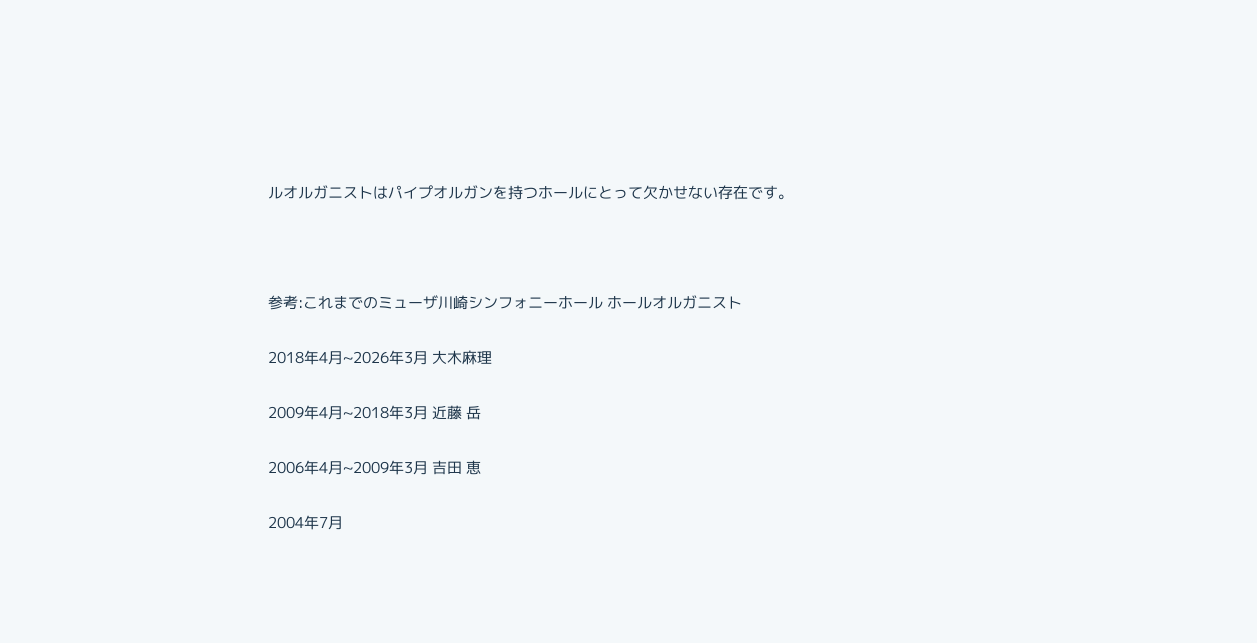ルオルガニストはパイプオルガンを持つホールにとって欠かせない存在です。



参考:これまでのミューザ川崎シンフォニーホール ホールオルガニスト

2018年4月~2026年3月 大木麻理

2009年4月~2018年3月 近藤 岳

2006年4月~2009年3月 吉田 恵

2004年7月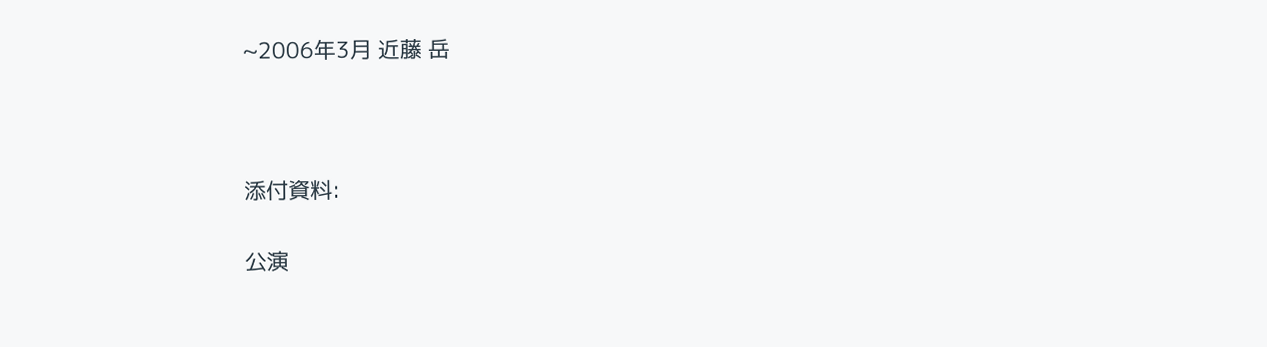~2006年3月 近藤 岳



添付資料:

公演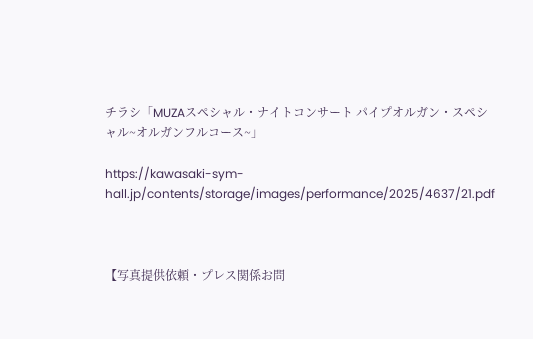チラシ「MUZAスペシャル・ナイトコンサート パイプオルガン・スペシャル~オルガンフルコース~」

https://kawasaki-sym-hall.jp/contents/storage/images/performance/2025/4637/21.pdf



【写真提供依頼・プレス関係お問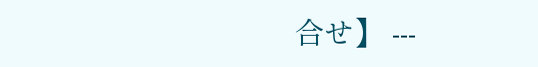合せ】 ---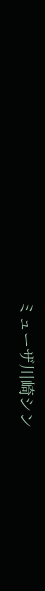ミューザ川崎シン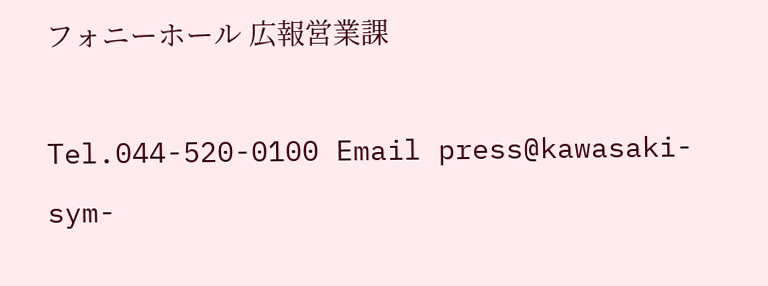フォニーホール 広報営業課

Tel.044-520-0100 Email press@kawasaki-sym-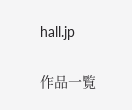hall.jp

作品一覧